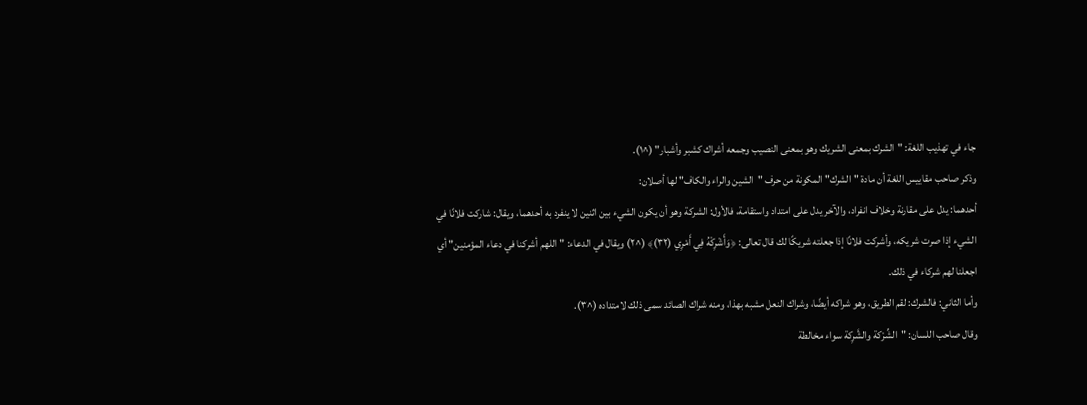جاء في تهذيب اللغة: "الشرك بمعنى الشريك وهو بمعنى النصيب وجمعه أشراك كشبر وأشبار" (^١).
وذكر صاحب مقاييس اللغة أن مادة "الشرك" المكونة من حرف "الشين والراء والكاف" لها أصلان:
أحدهما: يدل على مقارنة وخلاف انفراد، والآخر يدل على امتداد واستقامة، فالأول: الشركة وهو أن يكون الشيء بين اثنين لا ينفرد به أحدهما، ويقال: شاركت فلانًا في الشيء إذا صرت شريكه، وأشركت فلانًا إذا جعلته شريكًا لك قال تعالى: ﴿وَأَشْرِكْهُ فِي أَمْرِي (٣٢)﴾ (^٢) ويقال في الدعاء: "اللهم أشركنا في دعاء المؤمنين" أي اجعلنا لهم شركاء في ذلك.
وأما الثاني: فالشرك: لقم الطريق، وهو شراكه أيضًا، وشراك النعل مشبه بهذا، ومنه شراك الصائد سمى ذلك لامتداده (^٣).
وقال صاحب اللسان: "الشِّرْكة والشَّرِكة سواء مخالطة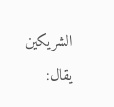الشريكين يقال: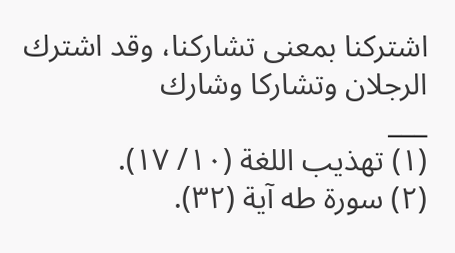اشتركنا بمعنى تشاركنا، وقد اشترك الرجلان وتشاركا وشارك
___
(١) تهذيب اللغة (١٠/ ١٧).
(٢) سورة طه آية (٣٢).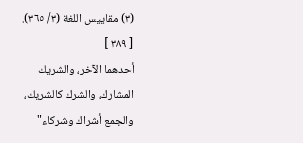(٣) مقاييس اللغة (٣/ ٣٦٥).
[ ٣٨٩ ]
أحدهما الآخر، والشريك المشارك، والشرك كالشريك، والجمع أشراك وشركاء"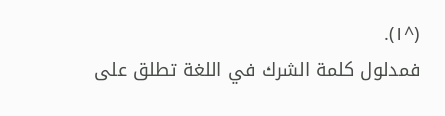(^١).
فمدلول كلمة الشرك في اللغة تطلق على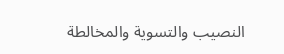النصيب والتسوية والمخالطة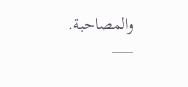والمصاحبة.
___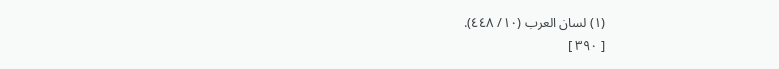(١) لسان العرب (١٠/ ٤٤٨).
[ ٣٩٠ ]